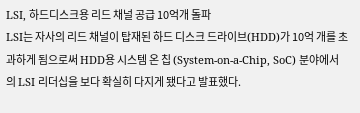LSI, 하드디스크용 리드 채널 공급 10억개 돌파
LSI는 자사의 리드 채널이 탑재된 하드 디스크 드라이브(HDD)가 10억 개를 초과하게 됨으로써 HDD용 시스템 온 칩 (System-on-a-Chip, SoC) 분야에서의 LSI 리더십을 보다 확실히 다지게 됐다고 발표했다.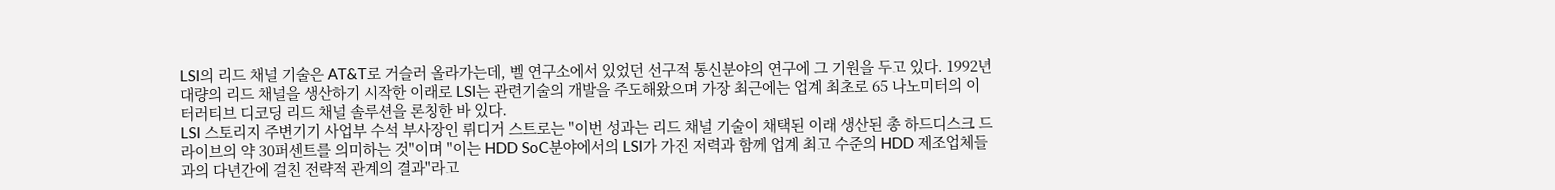LSI의 리드 채널 기술은 AT&T로 거슬러 올라가는데, 벨 연구소에서 있었던 선구적 통신분야의 연구에 그 기원을 두고 있다. 1992년 대량의 리드 채널을 생산하기 시작한 이래로 LSI는 관련기술의 개발을 주도해왔으며 가장 최근에는 업계 최초로 65 나노미터의 이터러티브 디코딩 리드 채널 솔루션을 론칭한 바 있다.
LSI 스토리지 주변기기 사업부 수석 부사장인 뤼디거 스트로는 "이번 성과는 리드 채널 기술이 채택된 이래 생산된 총 하드디스크 드라이브의 약 30퍼센트를 의미하는 것"이며 "이는 HDD SoC분야에서의 LSI가 가진 저력과 함께 업계 최고 수준의 HDD 제조업체들과의 다년간에 걸친 전략적 관계의 결과"라고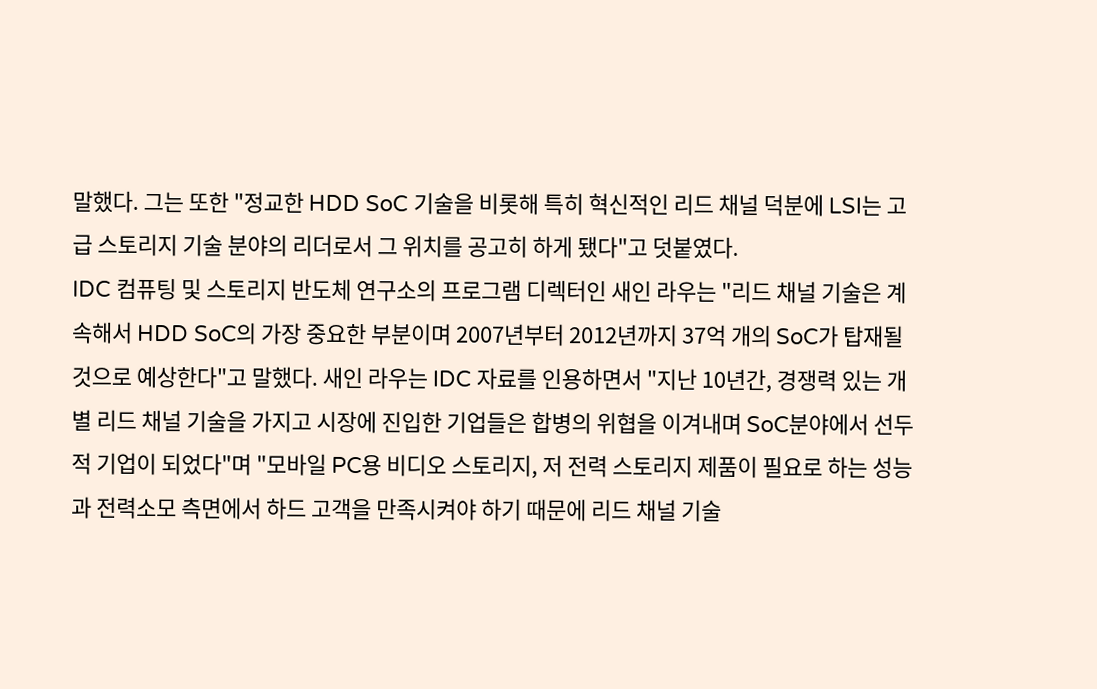말했다. 그는 또한 "정교한 HDD SoC 기술을 비롯해 특히 혁신적인 리드 채널 덕분에 LSI는 고급 스토리지 기술 분야의 리더로서 그 위치를 공고히 하게 됐다"고 덧붙였다.
IDC 컴퓨팅 및 스토리지 반도체 연구소의 프로그램 디렉터인 새인 라우는 "리드 채널 기술은 계속해서 HDD SoC의 가장 중요한 부분이며 2007년부터 2012년까지 37억 개의 SoC가 탑재될 것으로 예상한다"고 말했다. 새인 라우는 IDC 자료를 인용하면서 "지난 10년간, 경쟁력 있는 개별 리드 채널 기술을 가지고 시장에 진입한 기업들은 합병의 위협을 이겨내며 SoC분야에서 선두적 기업이 되었다"며 "모바일 PC용 비디오 스토리지, 저 전력 스토리지 제품이 필요로 하는 성능과 전력소모 측면에서 하드 고객을 만족시켜야 하기 때문에 리드 채널 기술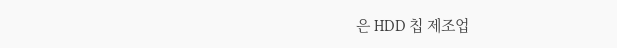은 HDD 칩 제조업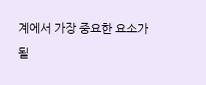계에서 가장 중요한 요소가 될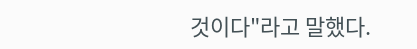것이다"라고 말했다.